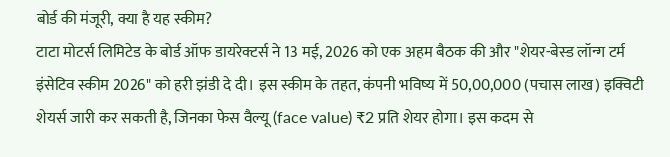बोर्ड की मंजूरी, क्या है यह स्कीम?
टाटा मोटर्स लिमिटेड के बोर्ड ऑफ डायरेक्टर्स ने 13 मई, 2026 को एक अहम बैठक की और "शेयर-बेस्ड लॉन्ग टर्म इंसेटिव स्कीम 2026" को हरी झंडी दे दी। इस स्कीम के तहत, कंपनी भविष्य में 50,00,000 (पचास लाख) इक्विटी शेयर्स जारी कर सकती है, जिनका फेस वैल्यू (face value) ₹2 प्रति शेयर होगा। इस कदम से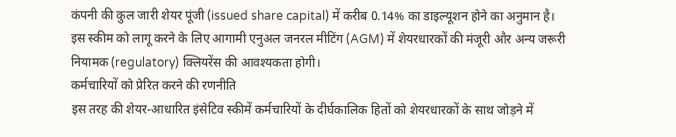कंपनी की कुल जारी शेयर पूंजी (issued share capital) में करीब 0.14% का डाइल्यूशन होने का अनुमान है। इस स्कीम को लागू करने के लिए आगामी एनुअल जनरल मीटिंग (AGM) में शेयरधारकों की मंजूरी और अन्य जरूरी नियामक (regulatory) क्लियरेंस की आवश्यकता होगी।
कर्मचारियों को प्रेरित करने की रणनीति
इस तरह की शेयर-आधारित इंसेटिव स्कीमें कर्मचारियों के दीर्घकालिक हितों को शेयरधारकों के साथ जोड़ने में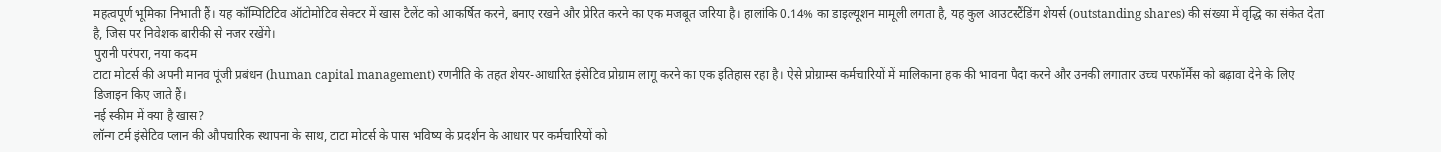महत्वपूर्ण भूमिका निभाती हैं। यह कॉम्पिटिटिव ऑटोमोटिव सेक्टर में खास टैलेंट को आकर्षित करने, बनाए रखने और प्रेरित करने का एक मजबूत जरिया है। हालांकि 0.14% का डाइल्यूशन मामूली लगता है, यह कुल आउटस्टैंडिंग शेयर्स (outstanding shares) की संख्या में वृद्धि का संकेत देता है, जिस पर निवेशक बारीकी से नजर रखेंगे।
पुरानी परंपरा, नया कदम
टाटा मोटर्स की अपनी मानव पूंजी प्रबंधन (human capital management) रणनीति के तहत शेयर-आधारित इंसेटिव प्रोग्राम लागू करने का एक इतिहास रहा है। ऐसे प्रोग्राम्स कर्मचारियों में मालिकाना हक की भावना पैदा करने और उनकी लगातार उच्च परफॉर्मेंस को बढ़ावा देने के लिए डिजाइन किए जाते हैं।
नई स्कीम में क्या है खास?
लॉन्ग टर्म इंसेटिव प्लान की औपचारिक स्थापना के साथ, टाटा मोटर्स के पास भविष्य के प्रदर्शन के आधार पर कर्मचारियों को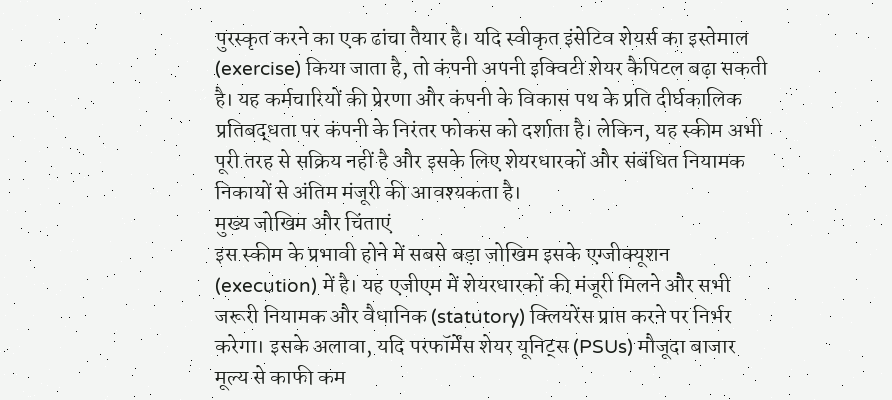पुरस्कृत करने का एक ढांचा तैयार है। यदि स्वीकृत इंसेटिव शेयर्स का इस्तेमाल (exercise) किया जाता है, तो कंपनी अपनी इक्विटी शेयर कैपिटल बढ़ा सकती है। यह कर्मचारियों की प्रेरणा और कंपनी के विकास पथ के प्रति दीर्घकालिक प्रतिबद्धता पर कंपनी के निरंतर फोकस को दर्शाता है। लेकिन, यह स्कीम अभी पूरी तरह से सक्रिय नहीं है और इसके लिए शेयरधारकों और संबंधित नियामक निकायों से अंतिम मंजूरी की आवश्यकता है।
मुख्य जोखिम और चिंताएं
इस स्कीम के प्रभावी होने में सबसे बड़ा जोखिम इसके एग्जीक्यूशन (execution) में है। यह एजीएम में शेयरधारकों की मंजूरी मिलने और सभी जरूरी नियामक और वैधानिक (statutory) क्लियरेंस प्राप्त करने पर निर्भर करेगा। इसके अलावा, यदि परफॉर्मेंस शेयर यूनिट्स (PSUs) मौजूदा बाजार मूल्य से काफी कम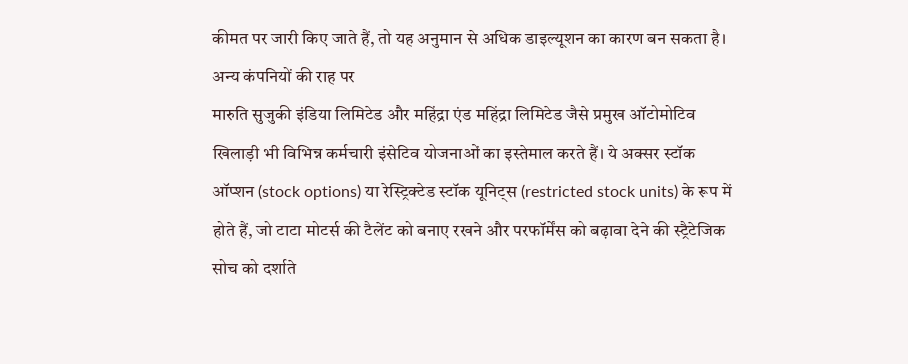कीमत पर जारी किए जाते हैं, तो यह अनुमान से अधिक डाइल्यूशन का कारण बन सकता है।
अन्य कंपनियों की राह पर
मारुति सुजुकी इंडिया लिमिटेड और महिंद्रा एंड महिंद्रा लिमिटेड जैसे प्रमुख ऑटोमोटिव खिलाड़ी भी विभिन्न कर्मचारी इंसेटिव योजनाओं का इस्तेमाल करते हैं। ये अक्सर स्टॉक ऑप्शन (stock options) या रेस्ट्रिक्टेड स्टॉक यूनिट्स (restricted stock units) के रूप में होते हैं, जो टाटा मोटर्स की टैलेंट को बनाए रखने और परफॉर्मेंस को बढ़ावा देने की स्ट्रैटेजिक सोच को दर्शाते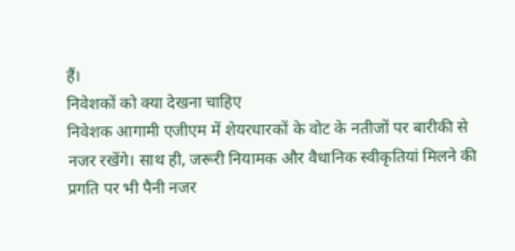हैं।
निवेशकों को क्या देखना चाहिए
निवेशक आगामी एजीएम में शेयरधारकों के वोट के नतीजों पर बारीकी से नजर रखेंगे। साथ ही, जरूरी नियामक और वैधानिक स्वीकृतियां मिलने की प्रगति पर भी पैनी नजर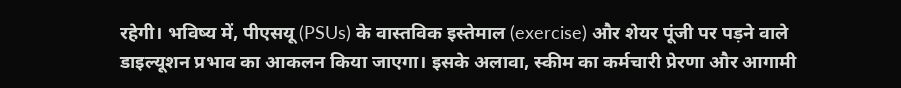रहेगी। भविष्य में, पीएसयू (PSUs) के वास्तविक इस्तेमाल (exercise) और शेयर पूंजी पर पड़ने वाले डाइल्यूशन प्रभाव का आकलन किया जाएगा। इसके अलावा, स्कीम का कर्मचारी प्रेरणा और आगामी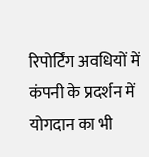रिपोर्टिंग अवधियों में कंपनी के प्रदर्शन में योगदान का भी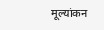मूल्यांकन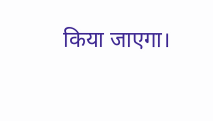किया जाएगा।